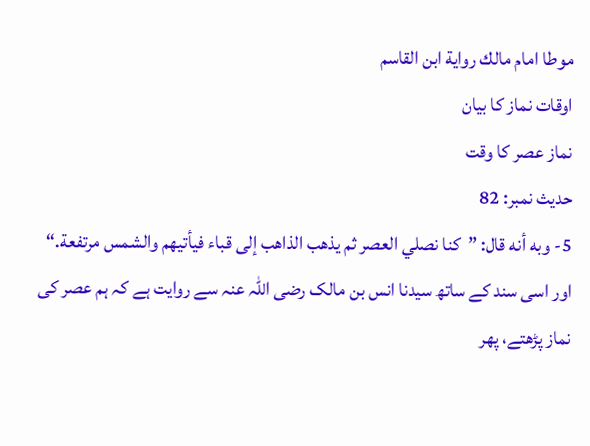موطا امام مالك رواية ابن القاسم
اوقات نماز کا بیان
نماز عصر کا وقت
حدیث نمبر: 82
5- وبه أنه قال: ”كنا نصلي العصر ثم يذهب الذاهب إلى قباء فيأتيهم والشمس مرتفعة.“
اور اسی سند کے ساتھ سیدنا انس بن مالک رضی اللہ عنہ سے روایت ہے کہ ہم عصر کی نماز پڑھتے، پھر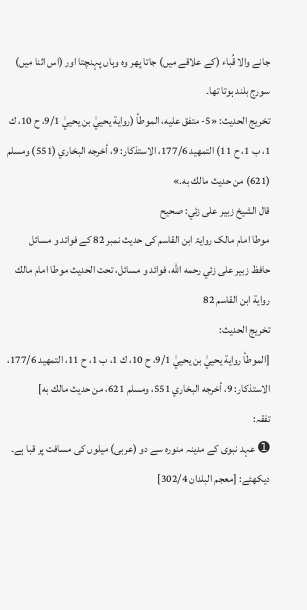جانے والا قُباء (کے علاقے میں) جاتا پھر وہ وہاں پہنچتا اور (اس اثنا میں) سورج بلند ہوتا تھا۔
تخریج الحدیث: «5- متفق عليه، الموطأ (رواية يحييٰ بن يحييٰ 9/1، ح 10، ك 1، ب 1، ح 11) التمهيد 177/6، الاستذكار: 9، أخرجه البخاري (551) ومسلم (621) من حديث مالك به.»
قال الشيخ زبير على زئي: صحيح
موطا امام مالک روایۃ ابن القاسم کی حدیث نمبر 82 کے فوائد و مسائل
حافظ زبير على زئي رحمه الله، فوائد و مسائل، تحت الحديث موطا امام مالك رواية ابن القاسم 82
تخریج الحدیث:
[الموطأ رواية يحييٰ بن يحييٰ 9/1، ح 10، ك 1، ب 1، ح 11، التمهيد 177/6، الاستذكار: 9، أخرجه البخاري 551، ومسلم 621، من حديث مالك به]
تفقہ:
➊ عہد نبوی کے مدینہ منورہ سے دو (عربی) میلوں کی مسافت پر قبا ہے۔ دیکھئے: [معجم البلدان 302/4]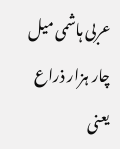عربی ہاشمی میل چار ہزار ذراع یعنی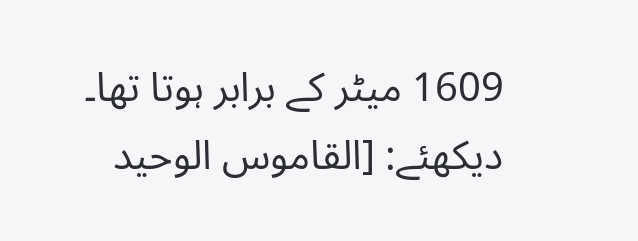1609 میٹر کے برابر ہوتا تھا۔ دیکھئے: [القاموس الوحيد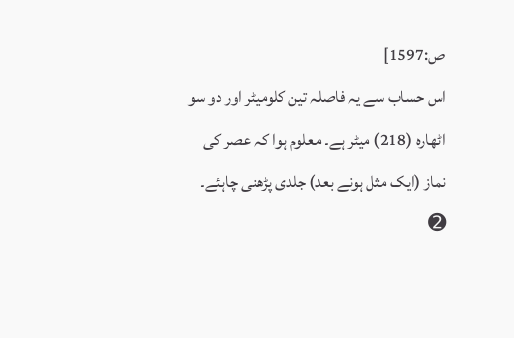ص:1597]
اس حساب سے یہ فاصلہ تین کلومیٹر اور دو سو اٹھارہ (218) میٹر ہے۔ معلوم ہوا کہ عصر کی نماز (ایک مثل ہونے بعد) جلدی پڑھنی چاہئے۔
➋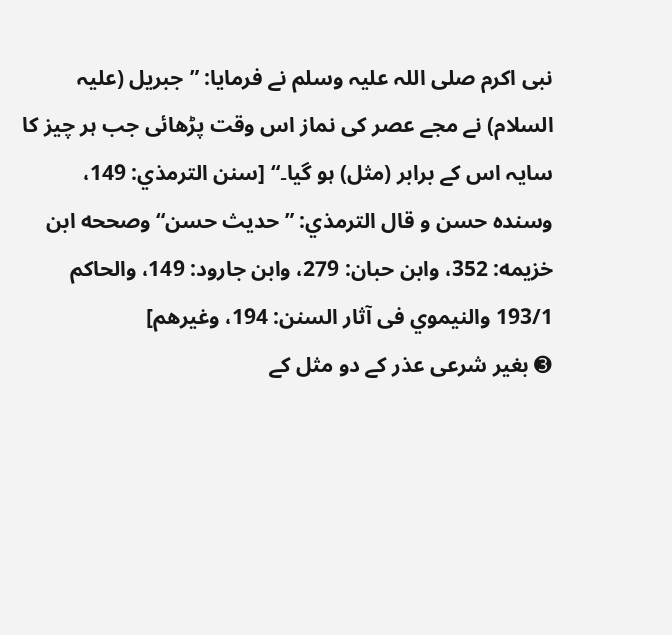نبی اکرم صلی اللہ علیہ وسلم نے فرمایا: ”جبریل (علیہ السلام) نے مجے عصر کی نماز اس وقت پڑھائی جب ہر چیز کا سایہ اس کے برابر (مثل) ہو گیا۔“ [سنن الترمذي: 149، وسنده حسن و قال الترمذي: ”حديث حسن“ وصححه ابن خزيمه: 352، وابن حبان: 279، وابن جارود: 149، والحاكم 193/1 والنيموي فى آثار السنن: 194، وغيرهم]
➌ بغیر شرعی عذر کے دو مثل کے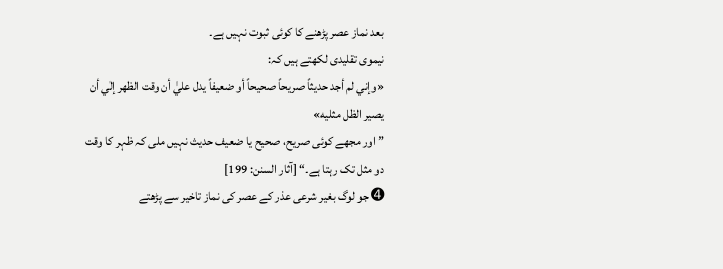بعد نماز عصر پڑھنے کا کوئی ثبوت نہیں ہے۔
نیموی تقلیدی لکھتے ہیں کہ:
«وإني لم أجد حديثاً صريحاً صحيحاً أو ضعيفاً يدل عليٰ أن وقت الظهر إلٰي أن يصير الظل مثليه»
”اور مجھے کوئی صریح، صحیح یا ضعیف حدیث نہیں ملی کہ ظہر کا وقت دو مثل تک رہتا ہے۔“ [آثار السنن: 199]
➍ جو لوگ بغیر شرعی عذر کے عصر کی نماز تاخیر سے پڑھتے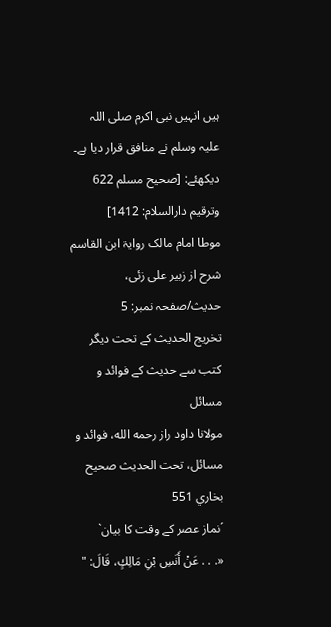ہیں انہیں نبی اکرم صلی اللہ علیہ وسلم نے منافق قرار دیا ہے۔ دیکھئے: [صحيح مسلم 622 وترقيم دارالسلام: 1412]
موطا امام مالک روایۃ ابن القاسم شرح از زبیر علی زئی، حدیث/صفحہ نمبر: 5
تخریج الحدیث کے تحت دیگر کتب سے حدیث کے فوائد و مسائل
مولانا داود راز رحمه الله، فوائد و مسائل، تحت الحديث صحيح بخاري 551
´نماز عصر کے وقت کا بیان`
«. . . عَنْ أَنَسِ بْنِ مَالِكٍ، قَالَ: "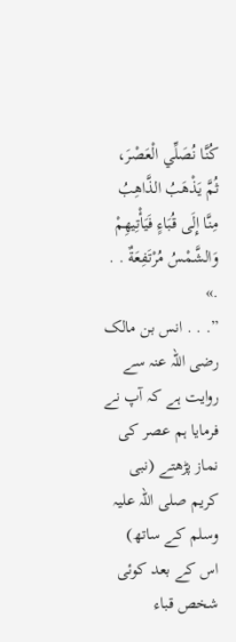كُنَّا نُصَلِّي الْعَصْرَ، ثُمَّ يَذْهَبُ الذَّاهِبُ مِنَّا إِلَى قُبَاءٍ فَيَأْتِيهِمْ وَالشَّمْسُ مُرْتَفِعَةٌ . . .»
”. . . انس بن مالک رضی اللہ عنہ سے روایت ہے کہ آپ نے فرمایا ہم عصر کی نماز پڑھتے (نبی کریم صلی اللہ علیہ وسلم کے ساتھ) اس کے بعد کوئی شخص قباء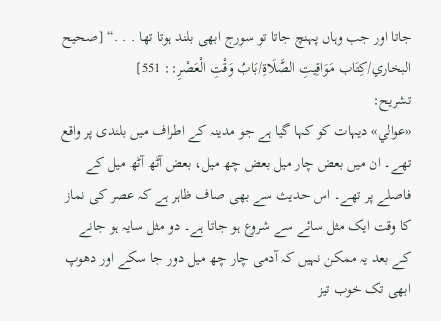جاتا اور جب وہاں پہنچ جاتا تو سورج ابھی بلند ہوتا تھا . . .“ [صحيح البخاري/كِتَاب مَوَاقِيتِ الصَّلَاةِ/بَابُ وَقْتِ الْعَصْرِ:: 551]
تشریح:
«عوالي» دیہات کو کہا گیا ہے جو مدینہ کے اطراف میں بلندی پر واقع تھے۔ ان میں بعض چار میل بعض چھ میل، بعض آٹھ آٹھ میل کے فاصلے پر تھے۔ اس حدیث سے بھی صاف ظاہر ہے کہ عصر کی نماز کا وقت ایک مثل سائے سے شروع ہو جاتا ہے۔ دو مثل سایہ ہو جانے کے بعد یہ ممکن نہیں کہ آدمی چار چھ میل دور جا سکے اور دھوپ ابھی تک خوب تیز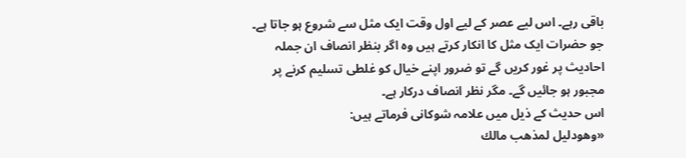باقی رہے۔ اس لیے عصر کے لیے اول وقت ایک مثل سے شروع ہو جاتا ہے۔ جو حضرات ایک مثل کا انکار کرتے ہیں وہ اگر بنظر انصاف ان جملہ احادیث پر غور کریں گے تو ضرور اپنے خیال کو غلطی تسلیم کرنے پر مجبور ہو جائیں گے۔ مگر نظر انصاف درکار ہے۔
اس حدیث کے ذیل میں علامہ شوکانی فرماتے ہیں:
«وهودليل لمذهب مالك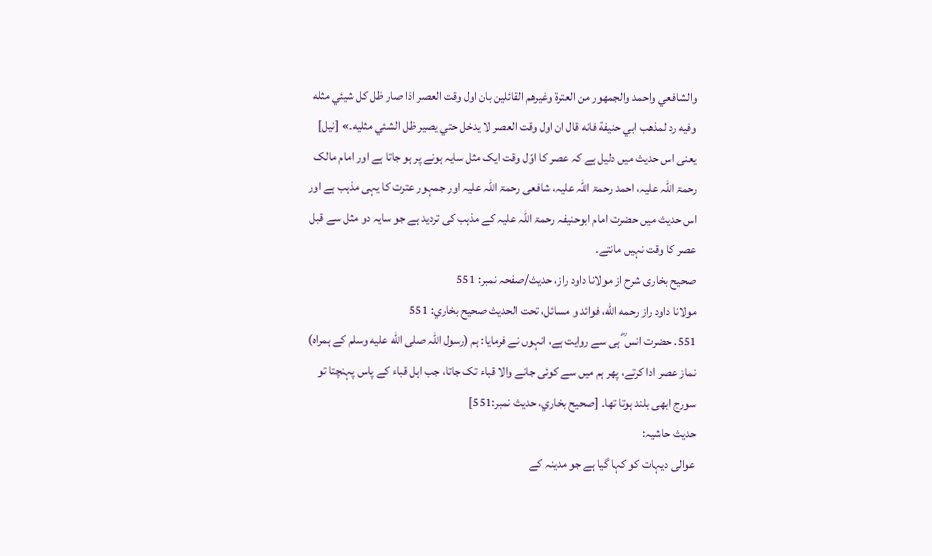والشافعي واحمد والجمهور من العترة وغيرهم القائلين بان اول وقت العصر اذا صار ظل كل شيئي مثله وفيه رد لمذهب ابي حنيفة فانه قال ان اول وقت العصر لا يدخل حتي يصير ظل الشئي مثليه۔» [نيل]
یعنی اس حدیث میں دلیل ہے کہ عصر کا اوّل وقت ایک مثل سایہ ہونے پر ہو جاتا ہے اور امام مالک رحمۃ اللہ علیہ، احمد رحمۃ اللہ علیہ، شافعی رحمۃ اللہ علیہ اور جمہور عترت کا یہی مذہب ہے اور اس حدیث میں حضرت امام ابوحنیفہ رحمۃ اللہ علیہ کے مذہب کی تردید ہے جو سایہ دو مثل سے قبل عصر کا وقت نہیں مانتے۔
صحیح بخاری شرح از مولانا داود راز، حدیث/صفحہ نمبر: 551
مولانا داود راز رحمه الله، فوائد و مسائل، تحت الحديث صحيح بخاري: 551
551. حضرت انس ؓ ہی سے روایت ہے، انہوں نے فرمایا: ہم (رسول اللہ صلى الله عليه وسلم کے ہمراہ) نماز عصر ادا کرتے، پھر ہم میں سے کوئی جانے والا قباء تک جاتا، جب اہل قباء کے پاس پہنچتا تو سورج ابھی بلند ہوتا تھا۔ [صحيح بخاري، حديث نمبر:551]
حدیث حاشیہ:
عوالی دیہات کو کہا گیا ہے جو مدینہ کے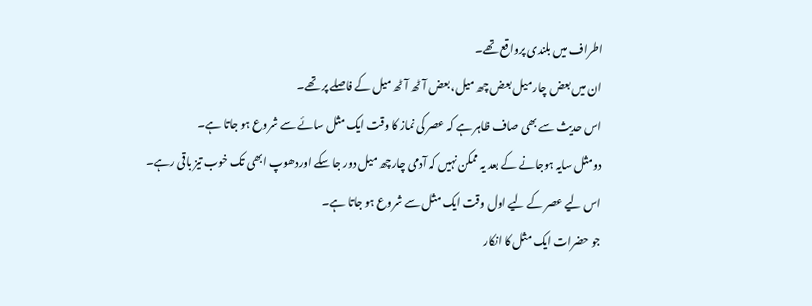اطراف میں بلندی پرواقع تھے۔
ان میں بعض چار میل بعض چھ میل، بعض آٹھ آٹھ میل کے فاصلے پر تھے۔
اس حدیث سے بھی صاف ظاہر ہے کہ عصر کی نماز کا وقت ایک مثل سائے سے شروع ہو جاتا ہے۔
دومثل سایہ ہوجانے کے بعد یہ ممکن نہیں کہ آدمی چارچھ میل دور جا سکے اوردھوپ ابھی تک خوب تیز باقی رہے۔
اس لیے عصر کے لیے اول وقت ایک مثل سے شروع ہو جاتا ہے۔
جو حضرات ایک مثل کا انکار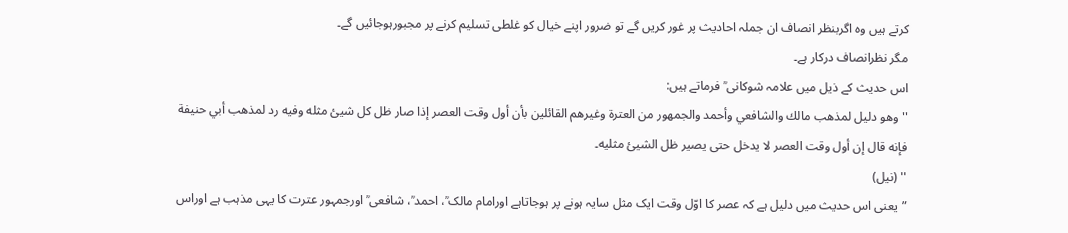کرتے ہیں وہ اگربنظر انصاف ان جملہ احادیث پر غور کریں گے تو ضرور اپنے خیال کو غلطی تسلیم کرنے پر مجبورہوجائیں گے۔
مگر نظرانصاف درکار ہے۔
اس حدیث کے ذیل میں علامہ شوکانی ؒ فرماتے ہیں:
''وهو دلیل لمذهب مالك والشافعي وأحمد والجمهور من العترة وغیرهم القائلین بأن أول وقت العصر إذا صار ظل کل شیئ مثله وفیه رد لمذهب أبي حنیفة فإنه قال إن أول وقت العصر لا یدخل حتی یصیر ظل الشيئ مثلیه۔
'' (نیل)
”یعنی اس حدیث میں دلیل ہے کہ عصر کا اوّل وقت ایک مثل سایہ ہونے پر ہوجاتاہے اورامام مالک ؒ، احمد ؒ، شافعی ؒ اورجمہور عترت کا یہی مذہب ہے اوراس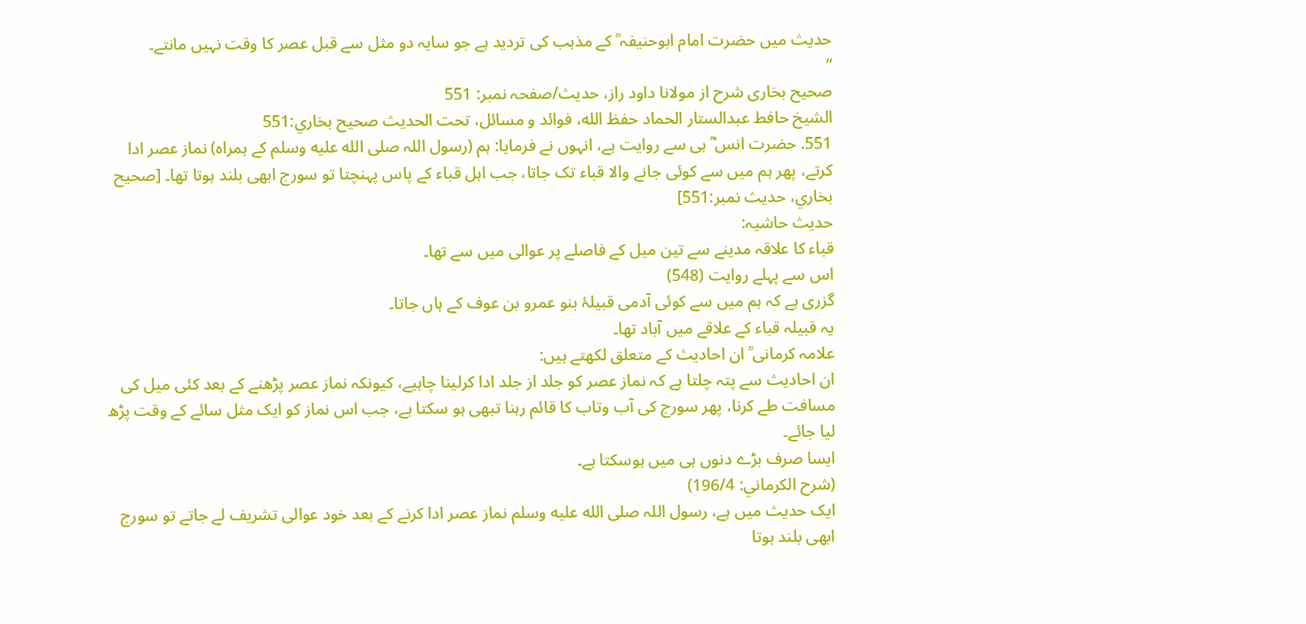حدیث میں حضرت امام ابوحنیفہ ؒ کے مذہب کی تردید ہے جو سایہ دو مثل سے قبل عصر کا وقت نہیں مانتے۔
“
صحیح بخاری شرح از مولانا داود راز، حدیث/صفحہ نمبر: 551
الشيخ حافط عبدالستار الحماد حفظ الله، فوائد و مسائل، تحت الحديث صحيح بخاري:551
551. حضرت انس ؓ ہی سے روایت ہے، انہوں نے فرمایا: ہم (رسول اللہ صلى الله عليه وسلم کے ہمراہ) نماز عصر ادا کرتے، پھر ہم میں سے کوئی جانے والا قباء تک جاتا، جب اہل قباء کے پاس پہنچتا تو سورج ابھی بلند ہوتا تھا۔ [صحيح بخاري، حديث نمبر:551]
حدیث حاشیہ:
قباء کا علاقہ مدینے سے تین میل کے فاصلے پر عوالی میں سے تھا۔
اس سے پہلے روایت (548)
گزری ہے کہ ہم میں سے کوئی آدمی قبیلۂ بنو عمرو بن عوف کے ہاں جاتا۔
یہ قبیلہ قباء کے علاقے میں آباد تھا۔
علامہ کرمانی ؒ ان احادیث کے متعلق لکھتے ہیں:
ان احادیث سے پتہ چلتا ہے کہ نماز عصر کو جلد از جلد ادا کرلینا چاہیے، کیونکہ نماز عصر پڑھنے کے بعد کئی میل کی مسافت طے کرنا، پھر سورج کی آب وتاب کا قائم رہنا تبھی ہو سکتا ہے، جب اس نماز کو ایک مثل سائے کے وقت پڑھ لیا جائے۔
ایسا صرف بڑے دنوں ہی میں ہوسکتا ہے۔
(شرح الکرماني: 196/4)
ایک حدیث میں ہے، رسول اللہ صلى الله عليه وسلم نماز عصر ادا کرنے کے بعد خود عوالی تشریف لے جاتے تو سورج ابھی بلند ہوتا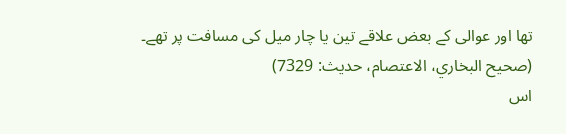تھا اور عوالی کے بعض علاقے تین یا چار میل کی مسافت پر تھے۔
(صحیح البخاري، الاعتصام، حدیث: 7329)
اس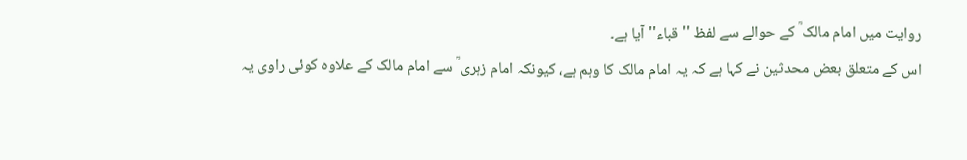روایت میں امام مالک ؒ کے حوالے سے لفظ '' قباء'' آیا ہے۔
اس کے متعلق بعض محدثین نے کہا ہے کہ یہ امام مالک کا وہم ہے، کیونکہ امام زہری ؒ سے امام مالک کے علاوہ کوئی راوی یہ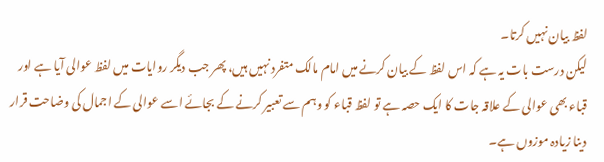لفظ بیان نہیں کرتا۔
لیکن درست بات یہ ہے کہ اس لفظ کے بیان کرنے میں امام مالک متفرد نہیں ہیں، پھر جب دیگر روایات میں لفظ عوالی آیا ہے اور قباء بھی عوالی کے علاقہ جات کا ایک حصہ ہے تو لفظ قباء کو وہم سے تعبیر کرنے کے بجائے اسے عوالی کے اجمال کی وضاحت قرار دینا زیادہ موزوں ہے۔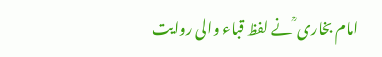امام بخاری ؒ نے لفظ قباء والی روایت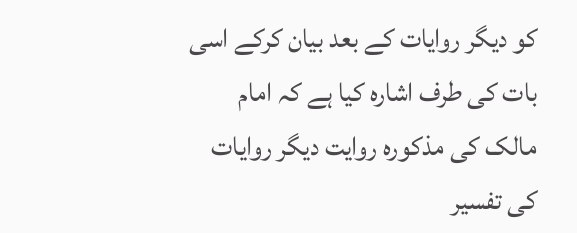کو دیگر روایات کے بعد بیان کرکے اسی بات کی طرف اشارہ کیا ہے کہ امام مالک کی مذکورہ روایت دیگر روایات کی تفسیر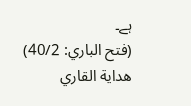ہے۔
(فتح الباري: 40/2)
هداية القاري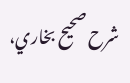شرح صحيح بخاري،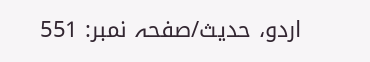اردو، حدیث/صفحہ نمبر: 551